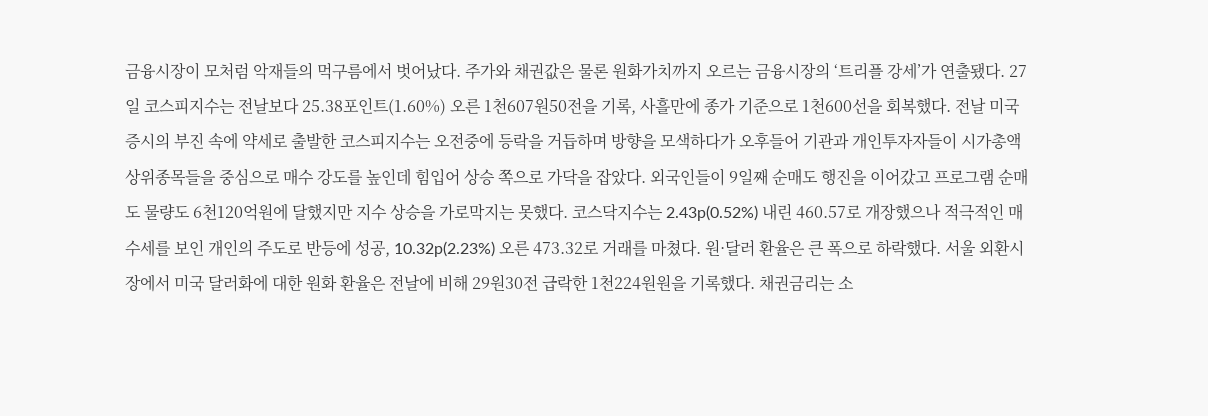금융시장이 모처럼 악재들의 먹구름에서 벗어났다. 주가와 채권값은 물론 원화가치까지 오르는 금융시장의 ‘트리플 강세’가 연출됐다. 27일 코스피지수는 전날보다 25.38포인트(1.60%) 오른 1천607원50전을 기록, 사흘만에 종가 기준으로 1천600선을 회복했다. 전날 미국 증시의 부진 속에 약세로 출발한 코스피지수는 오전중에 등락을 거듭하며 방향을 모색하다가 오후들어 기관과 개인투자자들이 시가총액 상위종목들을 중심으로 매수 강도를 높인데 힘입어 상승 쪽으로 가닥을 잡았다. 외국인들이 9일째 순매도 행진을 이어갔고 프로그램 순매도 물량도 6천120억원에 달했지만 지수 상승을 가로막지는 못했다. 코스닥지수는 2.43p(0.52%) 내린 460.57로 개장했으나 적극적인 매수세를 보인 개인의 주도로 반등에 성공, 10.32p(2.23%) 오른 473.32로 거래를 마쳤다. 원·달러 환율은 큰 폭으로 하락했다. 서울 외환시장에서 미국 달러화에 대한 원화 환율은 전날에 비해 29원30전 급락한 1천224원원을 기록했다. 채권금리는 소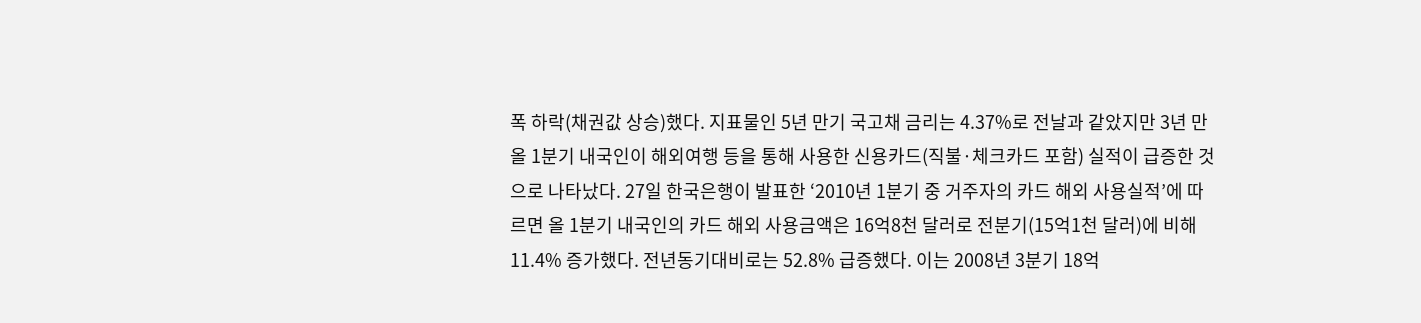폭 하락(채권값 상승)했다. 지표물인 5년 만기 국고채 금리는 4.37%로 전날과 같았지만 3년 만
올 1분기 내국인이 해외여행 등을 통해 사용한 신용카드(직불·체크카드 포함) 실적이 급증한 것으로 나타났다. 27일 한국은행이 발표한 ‘2010년 1분기 중 거주자의 카드 해외 사용실적’에 따르면 올 1분기 내국인의 카드 해외 사용금액은 16억8천 달러로 전분기(15억1천 달러)에 비해 11.4% 증가했다. 전년동기대비로는 52.8% 급증했다. 이는 2008년 3분기 18억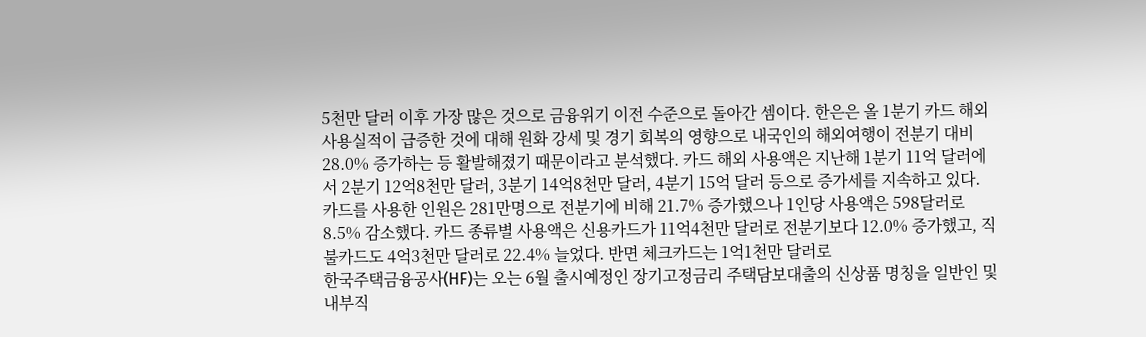5천만 달러 이후 가장 많은 것으로 금융위기 이전 수준으로 돌아간 셈이다. 한은은 올 1분기 카드 해외 사용실적이 급증한 것에 대해 원화 강세 및 경기 회복의 영향으로 내국인의 해외여행이 전분기 대비 28.0% 증가하는 등 활발해졌기 때문이라고 분석했다. 카드 해외 사용액은 지난해 1분기 11억 달러에서 2분기 12억8천만 달러, 3분기 14억8천만 달러, 4분기 15억 달러 등으로 증가세를 지속하고 있다. 카드를 사용한 인원은 281만명으로 전분기에 비해 21.7% 증가했으나 1인당 사용액은 598달러로 8.5% 감소했다. 카드 종류별 사용액은 신용카드가 11억4천만 달러로 전분기보다 12.0% 증가했고, 직불카드도 4억3천만 달러로 22.4% 늘었다. 반면 체크카드는 1억1천만 달러로
한국주택금융공사(HF)는 오는 6월 출시예정인 장기고정금리 주택담보대출의 신상품 명칭을 일반인 및 내부직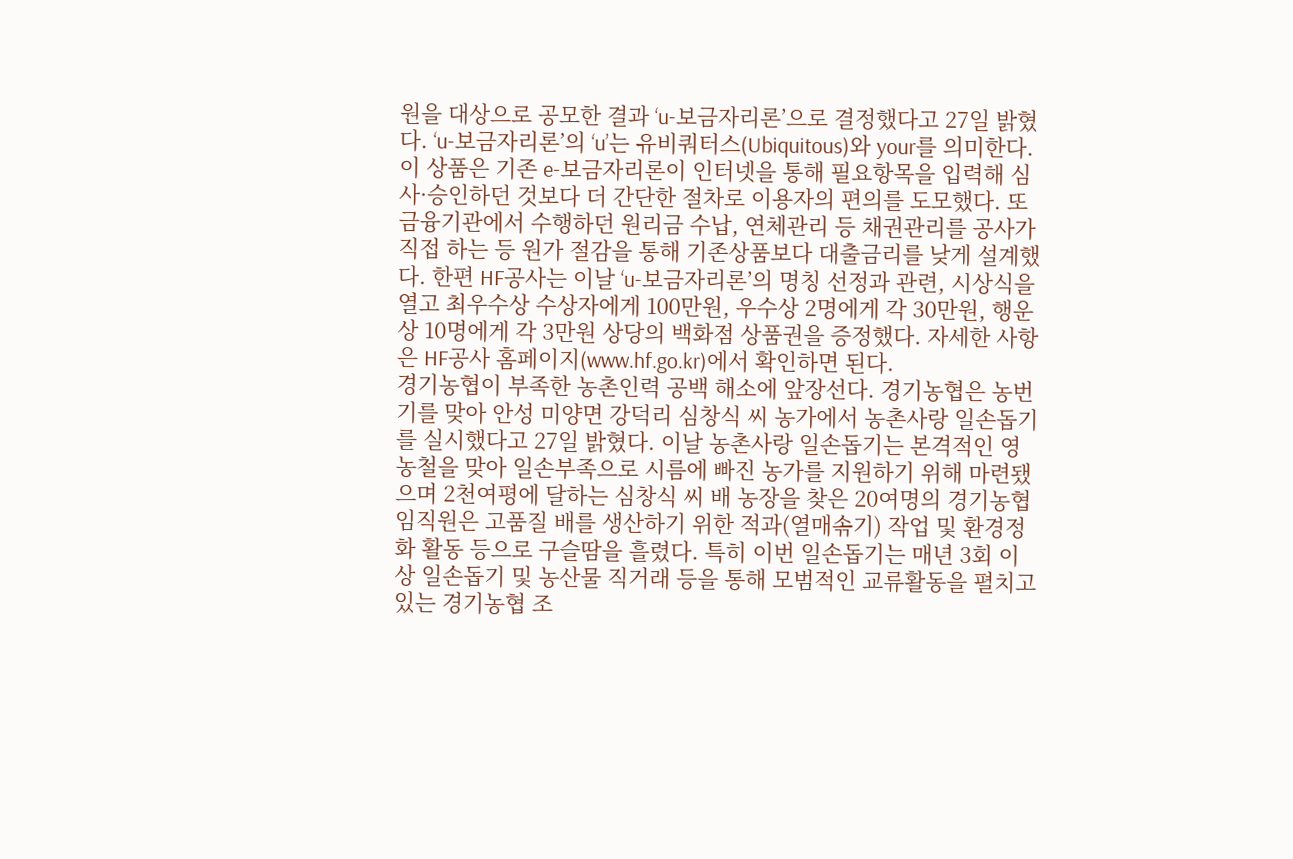원을 대상으로 공모한 결과 ‘u-보금자리론’으로 결정했다고 27일 밝혔다. ‘u-보금자리론’의 ‘u’는 유비쿼터스(Ubiquitous)와 your를 의미한다. 이 상품은 기존 e-보금자리론이 인터넷을 통해 필요항목을 입력해 심사·승인하던 것보다 더 간단한 절차로 이용자의 편의를 도모했다. 또 금융기관에서 수행하던 원리금 수납, 연체관리 등 채권관리를 공사가 직접 하는 등 원가 절감을 통해 기존상품보다 대출금리를 낮게 설계했다. 한편 HF공사는 이날 ‘u-보금자리론’의 명칭 선정과 관련, 시상식을 열고 최우수상 수상자에게 100만원, 우수상 2명에게 각 30만원, 행운상 10명에게 각 3만원 상당의 백화점 상품권을 증정했다. 자세한 사항은 HF공사 홈페이지(www.hf.go.kr)에서 확인하면 된다.
경기농협이 부족한 농촌인력 공백 해소에 앞장선다. 경기농협은 농번기를 맞아 안성 미양면 강덕리 심창식 씨 농가에서 농촌사랑 일손돕기를 실시했다고 27일 밝혔다. 이날 농촌사랑 일손돕기는 본격적인 영농철을 맞아 일손부족으로 시름에 빠진 농가를 지원하기 위해 마련됐으며 2천여평에 달하는 심창식 씨 배 농장을 찾은 20여명의 경기농협 임직원은 고품질 배를 생산하기 위한 적과(열매솎기) 작업 및 환경정화 활동 등으로 구슬땀을 흘렸다. 특히 이번 일손돕기는 매년 3회 이상 일손돕기 및 농산물 직거래 등을 통해 모범적인 교류활동을 펼치고 있는 경기농협 조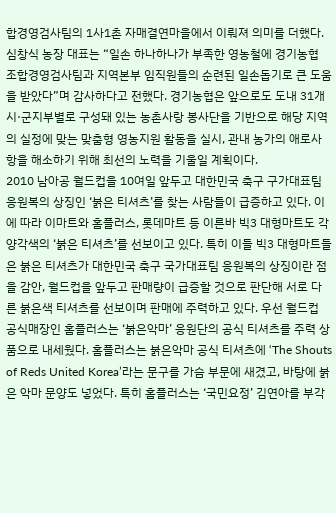합경영검사팀의 1사1촌 자매결연마을에서 이뤄져 의미를 더했다. 심창식 농장 대표는 “일손 하나하나가 부족한 영농철에 경기농협 조합경영검사팀과 지역본부 임직원들의 순련된 일손돕기로 큰 도움을 받았다”며 감사하다고 전했다. 경기농협은 앞으로도 도내 31개 시·군지부별로 구성돼 있는 농촌사랑 봉사단을 기반으로 해당 지역의 실정에 맞는 맞춤형 영농지원 활동을 실시, 관내 농가의 애로사항을 해소하기 위해 최선의 노력을 기울일 계획이다.
2010 남아공 월드컵을 10여일 앞두고 대한민국 축구 구가대표팀 응원복의 상징인 ‘붉은 티셔츠’를 찾는 사람들이 급증하고 있다. 이에 따라 이마트와 홈플러스, 롯데마트 등 이른바 빅3 대형마트도 각양각색의 ‘붉은 티셔츠’를 선보이고 있다. 특히 이들 빅3 대형마트들은 붉은 티셔츠가 대한민국 축구 국가대표팀 응원복의 상징이란 점을 감안, 월드컵을 앞두고 판매량이 급증할 것으로 판단해 서로 다른 붉은색 티셔츠를 선보이며 판매에 주력하고 있다. 우선 월드컵 공식매장인 홈플러스는 ‘붉은악마’ 응원단의 공식 티셔츠를 주력 상품으로 내세웠다. 홈플러스는 붉은악마 공식 티셔츠에 ‘The Shouts of Reds United Korea’라는 문구를 가슴 부문에 새겼고, 바탕에 붉은 악마 문양도 넣었다. 특히 홈플러스는 ‘국민요정’ 김연아를 부각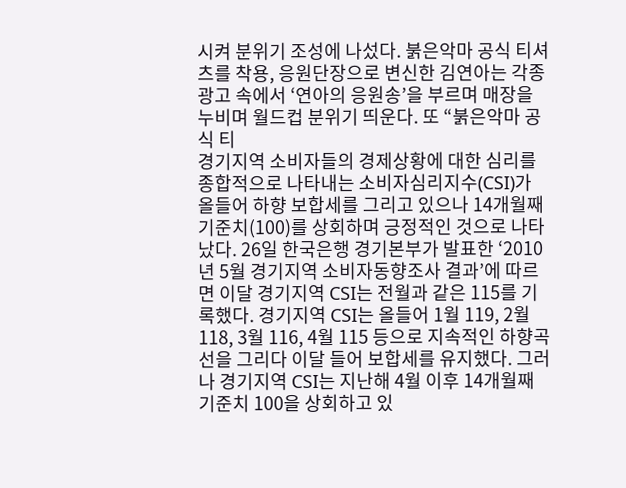시켜 분위기 조성에 나섰다. 붉은악마 공식 티셔츠를 착용, 응원단장으로 변신한 김연아는 각종 광고 속에서 ‘연아의 응원송’을 부르며 매장을 누비며 월드컵 분위기 띄운다. 또 “붉은악마 공식 티
경기지역 소비자들의 경제상황에 대한 심리를 종합적으로 나타내는 소비자심리지수(CSI)가 올들어 하향 보합세를 그리고 있으나 14개월째 기준치(100)를 상회하며 긍정적인 것으로 나타났다. 26일 한국은행 경기본부가 발표한 ‘2010년 5월 경기지역 소비자동향조사 결과’에 따르면 이달 경기지역 CSI는 전월과 같은 115를 기록했다. 경기지역 CSI는 올들어 1월 119, 2월 118, 3월 116, 4월 115 등으로 지속적인 하향곡선을 그리다 이달 들어 보합세를 유지했다. 그러나 경기지역 CSI는 지난해 4월 이후 14개월째 기준치 100을 상회하고 있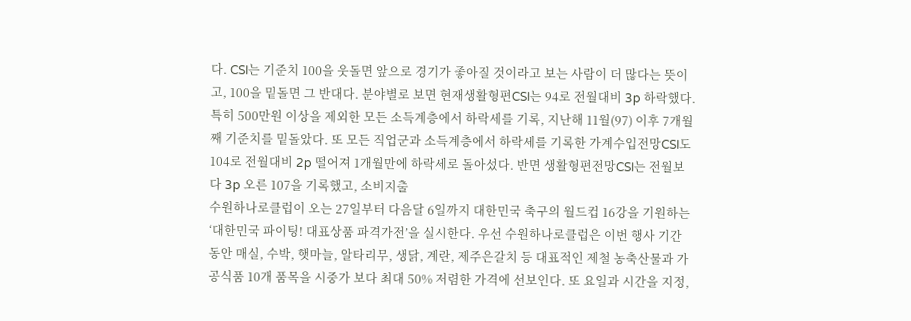다. CSI는 기준치 100을 웃돌면 앞으로 경기가 좋아질 것이라고 보는 사람이 더 많다는 뜻이고, 100을 밑돌면 그 반대다. 분야별로 보면 현재생활형편CSI는 94로 전월대비 3p 하락했다. 특히 500만원 이상을 제외한 모든 소득계층에서 하락세를 기록, 지난해 11월(97) 이후 7개월째 기준치를 밑돌았다. 또 모든 직업군과 소득계층에서 하락세를 기록한 가계수입전망CSI도 104로 전월대비 2p 떨어져 1개월만에 하락세로 돌아섰다. 반면 생활형편전망CSI는 전월보다 3p 오른 107을 기록했고, 소비지출
수원하나로클럽이 오는 27일부터 다음달 6일까지 대한민국 축구의 월드컵 16강을 기원하는 ‘대한민국 파이팅! 대표상품 파격가전’을 실시한다. 우선 수원하나로클럽은 이번 행사 기간 동안 매실, 수박, 햇마늘, 알타리무, 생닭, 계란, 제주은갈치 등 대표적인 제철 농축산물과 가공식품 10개 품목을 시중가 보다 최대 50% 저렴한 가격에 선보인다. 또 요일과 시간을 지정,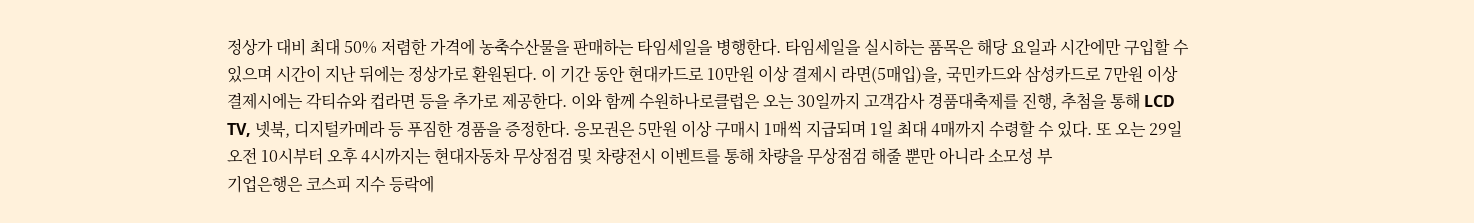정상가 대비 최대 50% 저렴한 가격에 농축수산물을 판매하는 타임세일을 병행한다. 타임세일을 실시하는 품목은 해당 요일과 시간에만 구입할 수 있으며 시간이 지난 뒤에는 정상가로 환원된다. 이 기간 동안 현대카드로 10만원 이상 결제시 라면(5매입)을, 국민카드와 삼성카드로 7만원 이상 결제시에는 각티슈와 컵라면 등을 추가로 제공한다. 이와 함께 수원하나로클럽은 오는 30일까지 고객감사 경품대축제를 진행, 추첨을 통해 LCD TV, 넷북, 디지털카메라 등 푸짐한 경품을 증정한다. 응모권은 5만원 이상 구매시 1매씩 지급되며 1일 최대 4매까지 수령할 수 있다. 또 오는 29일 오전 10시부터 오후 4시까지는 현대자동차 무상점검 및 차량전시 이벤트를 통해 차량을 무상점검 해줄 뿐만 아니라 소모성 부
기업은행은 코스피 지수 등락에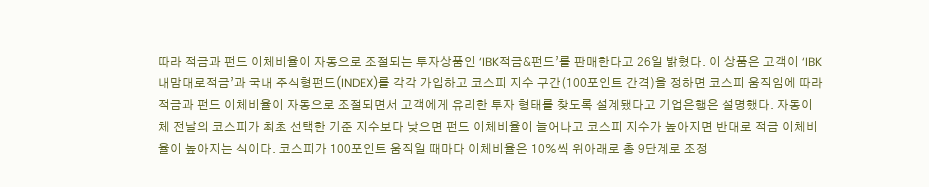따라 적금과 펀드 이체비율이 자동으로 조절되는 투자상품인 ‘IBK적금&펀드’를 판매한다고 26일 밝혔다. 이 상품은 고객이 ‘IBK내맘대로적금’과 국내 주식형펀드(INDEX)를 각각 가입하고 코스피 지수 구간(100포인트 간격)을 정하면 코스피 움직임에 따라 적금과 펀드 이체비율이 자동으로 조절되면서 고객에게 유리한 투자 형태를 찾도록 설계됐다고 기업은행은 설명했다. 자동이체 전날의 코스피가 최초 선택한 기준 지수보다 낮으면 펀드 이체비율이 늘어나고 코스피 지수가 높아지면 반대로 적금 이체비율이 높아지는 식이다. 코스피가 100포인트 움직일 때마다 이체비율은 10%씩 위아래로 총 9단계로 조정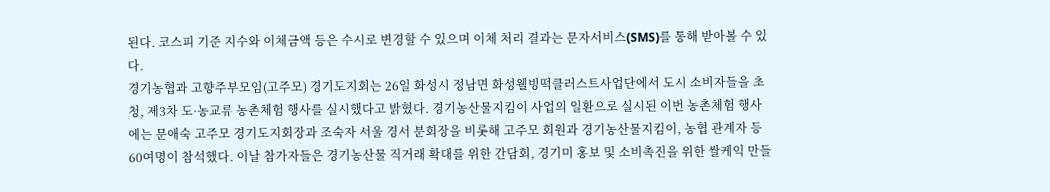된다. 코스피 기준 지수와 이체금액 등은 수시로 변경할 수 있으며 이체 처리 결과는 문자서비스(SMS)를 통해 받아볼 수 있다.
경기농협과 고향주부모임(고주모) 경기도지회는 26일 화성시 정남면 화성웰빙떡클러스트사업단에서 도시 소비자들을 초청, 제3차 도·농교류 농촌체험 행사를 실시했다고 밝혔다. 경기농산물지킴이 사업의 일환으로 실시된 이번 농촌체험 행사에는 문애숙 고주모 경기도지회장과 조숙자 서울 경서 분회장을 비롯해 고주모 회원과 경기농산물지킴이, 농협 관계자 등 60여명이 참석했다. 이날 참가자들은 경기농산물 직거래 확대를 위한 간담회, 경기미 홍보 및 소비촉진을 위한 쌀케익 만들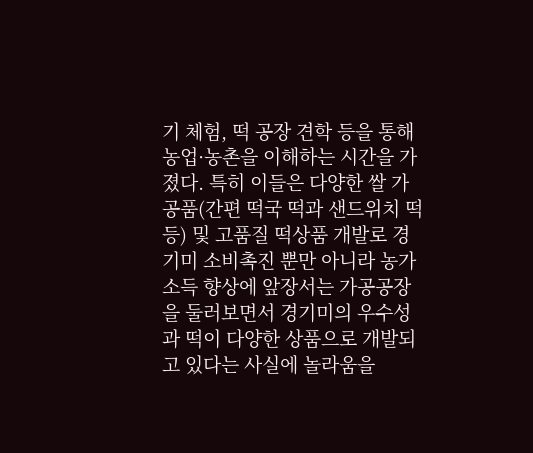기 체험, 떡 공장 견학 등을 통해 농업·농촌을 이해하는 시간을 가졌다. 특히 이들은 다양한 쌀 가공품(간편 떡국 떡과 샌드위치 떡 등) 및 고품질 떡상품 개발로 경기미 소비촉진 뿐만 아니라 농가소득 향상에 앞장서는 가공공장을 둘러보면서 경기미의 우수성과 떡이 다양한 상품으로 개발되고 있다는 사실에 놀라움을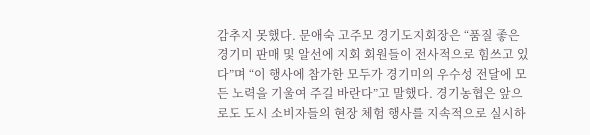감추지 못했다. 문애숙 고주모 경기도지회장은 “품질 좋은 경기미 판매 및 알선에 지회 회원들이 전사적으로 힘쓰고 있다”며 “이 행사에 참가한 모두가 경기미의 우수성 전달에 모든 노력을 기울여 주길 바란다”고 말했다. 경기농협은 앞으로도 도시 소비자들의 현장 체험 행사를 지속적으로 실시하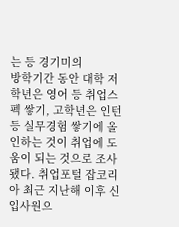는 등 경기미의
방학기간 동안 대학 저학년은 영어 등 취업스펙 쌓기, 고학년은 인턴 등 실무경험 쌓기에 올인하는 것이 취업에 도움이 되는 것으로 조사됐다. 취업포털 잡코리아 최근 지난해 이후 신입사원으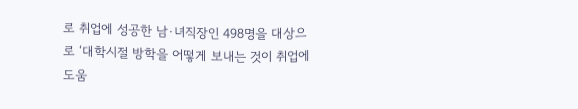로 취업에 성공한 남·녀직장인 498명을 대상으로 ‘대학시절 방학을 어떻게 보내는 것이 취업에 도움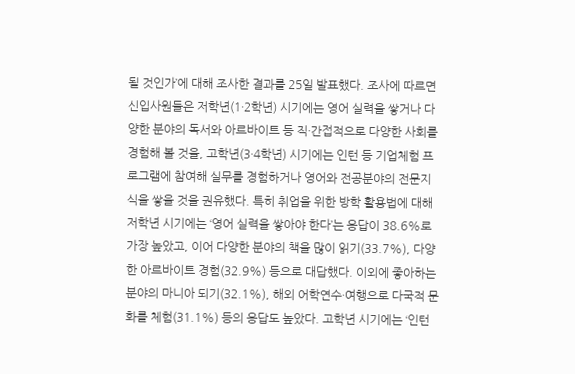될 것인가’에 대해 조사한 결과를 25일 발표했다. 조사에 따르면 신입사원들은 저학년(1·2학년) 시기에는 영어 실력을 쌓거나 다양한 분야의 독서와 아르바이트 등 직·간접적으로 다양한 사회를 경험해 볼 것을, 고학년(3·4학년) 시기에는 인턴 등 기업체험 프로그램에 참여해 실무를 경험하거나 영어와 전공분야의 전문지식을 쌓을 것을 권유했다. 특히 취업을 위한 방학 활용법에 대해 저학년 시기에는 ‘영어 실력을 쌓아야 한다’는 응답이 38.6%로 가장 높았고, 이어 다양한 분야의 책을 많이 읽기(33.7%), 다양한 아르바이트 경험(32.9%) 등으로 대답했다. 이외에 좋아하는 분야의 마니아 되기(32.1%), 해외 어학연수·여행으로 다국적 문화를 체험(31.1%) 등의 응답도 높았다. 고학년 시기에는 ‘인턴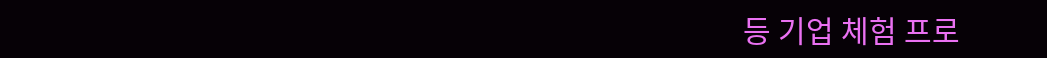등 기업 체험 프로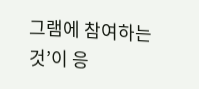그램에 참여하는 것’이 응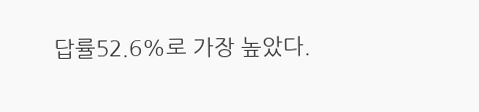답률52.6%로 가장 높았다.